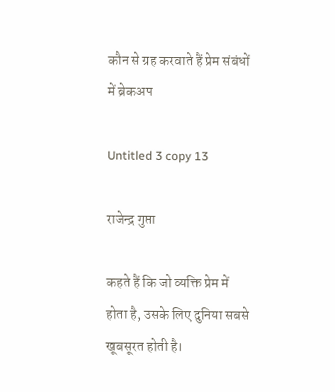कौन से ग्रह करवाते हैं प्रेम संबंधों में ब्रेकअप

Untitled 3 copy 13

राजेन्द्र गुप्ता

कहते हैं कि जो व्यक्ति प्रेम में होता है, उसके लिए दुनिया सबसे खूबसूरत होती है।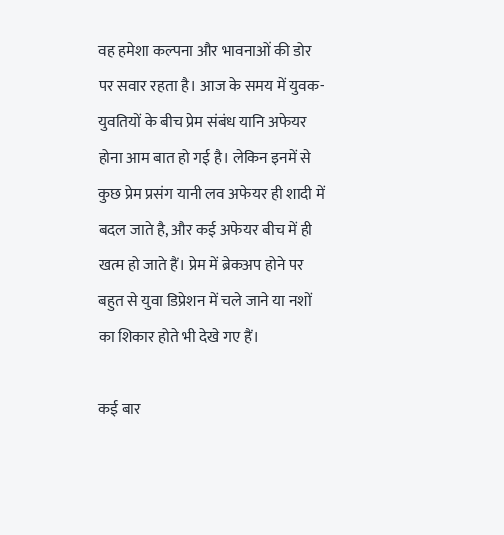वह हमेशा कल्पना और भावनाओं की डोर पर सवार रहता है। आज के समय में युवक-युवतियों के बीच प्रेम संबंध यानि अफेयर होना आम बात हो गई है। लेकिन इनमें से कुछ प्रेम प्रसंग यानी लव अफेयर ही शादी में बदल जाते है, और कई अफेयर बीच में ही खत्म हो जाते हैं। प्रेम में ब्रेकअप होने पर बहुत से युवा डिप्रेशन में चले जाने या नशों का शिकार होते भी देखे गए हैं।

कई बार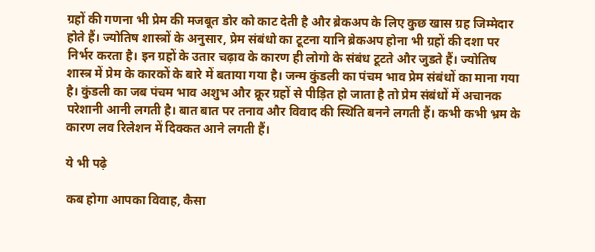ग्रहों की गणना भी प्रेम की मजबूत डोर को काट देती है और ब्रेकअप के लिए कुछ खास ग्रह जिम्मेदार होते हैं। ज्योतिष शास्त्रों के अनुसार, प्रेम संबंधो का टूटना यानि ब्रेकअप होना भी ग्रहों की दशा पर निर्भर करता है। इन ग्रहों के उतार चढ़ाव के कारण ही लोगो के संबंध टूटते और जुडते हैं। ज्योतिष शास्त्र में प्रेम के कारकों के बारे में बताया गया है। जन्म कुंडली का पंचम भाव प्रेम संबंधों का माना गया है। कुंडली का जब पंचम भाव अशुभ और क्रूर ग्रहों से पीड़ित हो जाता है तो प्रेम संबंधों में अचानक परेशानी आनी लगती है। बात बात पर तनाव और विवाद की स्थिति बनने लगती हैं। कभी कभी भ्रम के कारण लव रिलेशन में दिक्कत आने लगती हैं।

ये भी पढ़े

कब होगा आपका विवाह, कैसा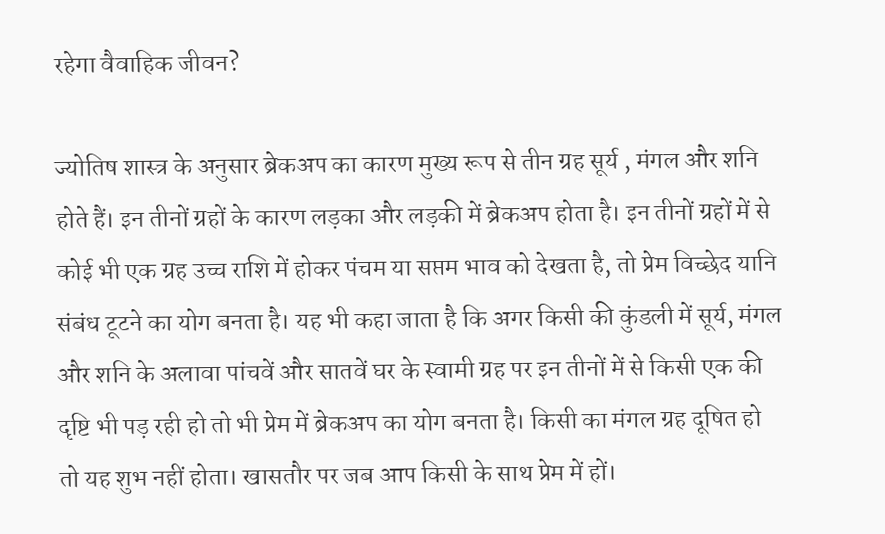रहेगा वैवाहिक जीवन?

ज्योतिष शास्त्र के अनुसार ब्रेकअप का कारण मुख्य रूप से तीन ग्रह सूर्य , मंगल और शनि होते हैं। इन तीनों ग्रहों के कारण लड़का और लड़की में ब्रेकअप होता है। इन तीनों ग्रहों में से कोई भी एक ग्रह उच्च राशि में होकर पंचम या सप्तम भाव को देखता है, तो प्रेम विच्छेद यानि संबंध टूटने का योग बनता है। यह भी कहा जाता है कि अगर किसी की कुंडली में सूर्य, मंगल और शनि के अलावा पांचवें और सातवें घर के स्वामी ग्रह पर इन तीनों में से किसी एक की दृष्टि भी पड़ रही हो तो भी प्रेम में ब्रेकअप का योग बनता है। किसी का मंगल ग्रह दूषित हो तो यह शुभ नहीं होता। खासतौर पर जब आप किसी के साथ प्रेम में हों।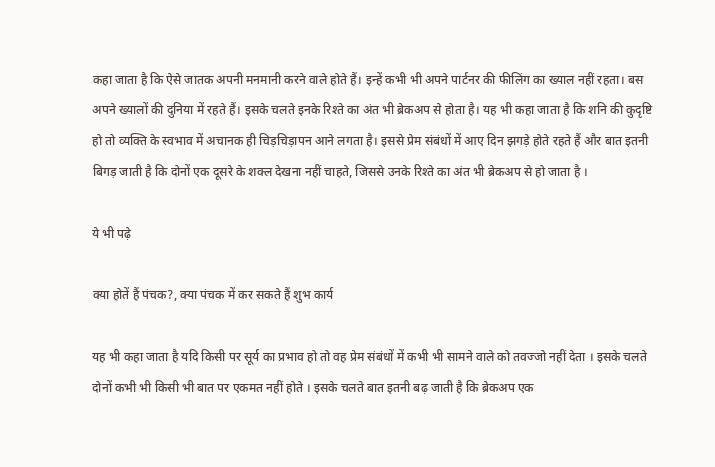कहा जाता है कि ऐसे जातक अपनी मनमानी करने वाले होते हैं। इन्हें कभी भी अपने पार्टनर की फीलिंग का ख्याल नहीं रहता। बस अपने ख्यालों की दुनिया में रहते हैं। इसके चलते इनके रिश्ते का अंत भी ब्रेकअप से होता है। यह भी कहा जाता है कि शनि की कुदृष्टि हो तो व्यक्ति के स्वभाव में अचानक ही चिड़चिड़ापन आने लगता है। इससे प्रेम संबंधों में आए दिन झगड़े होते रहते हैं और बात इतनी बिगड़ जाती है कि दोनों एक दूसरे के शक्ल देखना नहीं चाहते, जिससे उनके रिश्ते का अंत भी ब्रेकअप से हो जाता है ।

ये भी पढ़े

क्या होतें हैं पंचक?, क्या पंचक में कर सकते हैं शुभ कार्य

यह भी कहा जाता है यदि किसी पर सूर्य का प्रभाव हो तो वह प्रेम संबंधों में कभी भी सामने वाले को तवज्जो नहीं देता । इसके चलते दोनों कभी भी किसी भी बात पर एकमत नहीं होते । इसके चलते बात इतनी बढ़ जाती है कि ब्रेकअप एक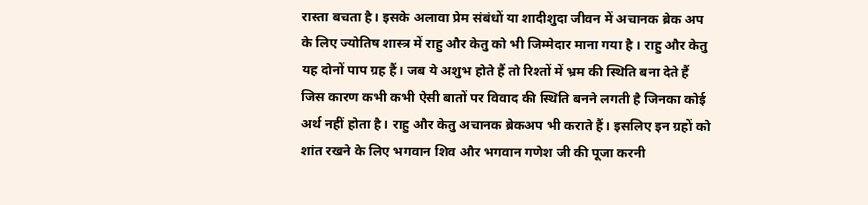रास्ता बचता है। इसके अलावा प्रेम संबंधों या शादीशुदा जीवन में अचानक ब्रेक अप के लिए ज्योतिष शास्त्र में राहु और केतु को भी जिम्मेदार माना गया है । राहु और केतु यह दोनों पाप ग्रह हैं। जब ये अशुभ होते हैं तो रिश्तों में भ्रम की स्थिति बना देते हैं जिस कारण कभी कभी ऐसी बातों पर विवाद की स्थिति बनने लगती है जिनका कोई अर्थ नहीं होता है। राहु और केतु अचानक ब्रेकअप भी कराते हैं। इसलिए इन ग्रहों को शांत रखने के लिए भगवान शिव और भगवान गणेश जी की पूजा करनी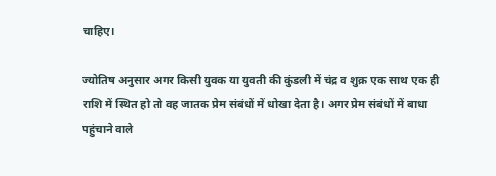चाहिए।

ज्योतिष अनुसार अगर किसी युवक या युवती की कुंडली में चंद्र व शुक्र एक साथ एक ही राशि में स्थित हो तो वह जातक प्रेम संबंधों में धोखा देता है। अगर प्रेम संबंधों में बाधा पहुंचाने वाले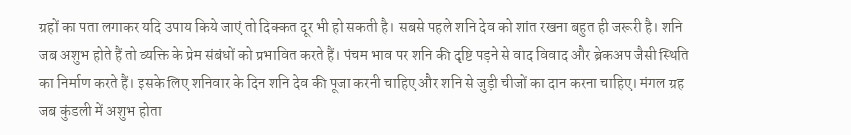ग्रहों का पता लगाकर यदि उपाय किये जाएं तो दिक्कत दूर भी हो सकती है। सबसे पहले शनि देव को शांत रखना बहुत ही जरूरी है। शनि जब अशुभ होते हैं तो व्यक्ति के प्रेम संबंधों को प्रभावित करते हैं। पंचम भाव पर शनि की दृष्टि पड़ने से वाद विवाद और ब्रेकअप जैसी स्थिति का निर्माण करते हैं। इसके लिए शनिवार के दिन शनि देव की पूजा करनी चाहिए और शनि से जुड़ी चीजों का दान करना चाहिए। मंगल ग्रह जब कुंडली में अशुभ होता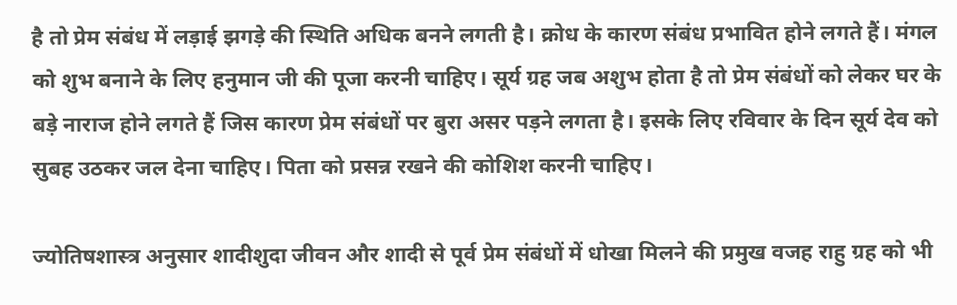है तो प्रेम संबंध में लड़ाई झगड़े की स्थिति अधिक बनने लगती है। क्रोध के कारण संबंध प्रभावित होने लगते हैं। मंगल को शुभ बनाने के लिए हनुमान जी की पूजा करनी चाहिए। सूर्य ग्रह जब अशुभ होता है तो प्रेम संबंधों को लेकर घर के बड़े नाराज होने लगते हैं जिस कारण प्रेम संबंधों पर बुरा असर पड़ने लगता है। इसके लिए रविवार के दिन सूर्य देव को सुबह उठकर जल देना चाहिए। पिता को प्रसन्न रखने की कोशिश करनी चाहिए।

ज्योतिषशास्त्र अनुसार शादीशुदा जीवन और शादी से पूर्व प्रेम संबंधों में धोखा मिलने की प्रमुख वजह राहु ग्रह को भी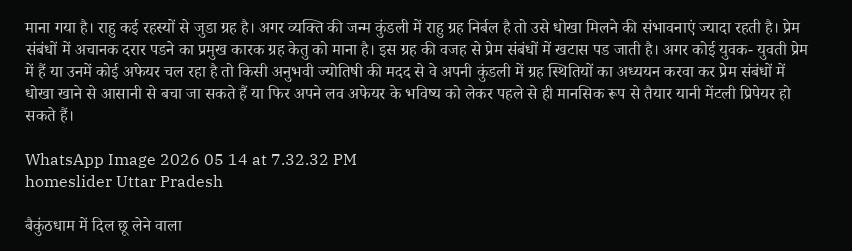माना गया है। राहु कई रहस्यों से जुडा ग्रह है। अगर व्यक्ति की जन्म कुंडली में राहु ग्रह निर्बल है तो उसे धोखा मिलने की संभावनाएं ज्यादा रहती है। प्रेम संबंधों में अचानक दरार पडने का प्रमुख कारक ग्रह केतु को माना है। इस ग्रह की वजह से प्रेम संबंधों में खटास पड जाती है। अगर कोई युवक- युवती प्रेम में हैं या उनमें कोई अफेयर चल रहा है तो किसी अनुभवी ज्योतिषी की मदद से वे अपनी कुंडली में ग्रह स्थितियों का अध्ययन करवा कर प्रेम संबंधों में धोखा खाने से आसानी से बचा जा सकते हैं या फिर अपने लव अफेयर के भविष्य को लेकर पहले से ही मानसिक रूप से तैयार यानी मेंटली प्रिपेयर हो सकते हैं।

WhatsApp Image 2026 05 14 at 7.32.32 PM
homeslider Uttar Pradesh

बैकुंठधाम में दिल छू लेने वाला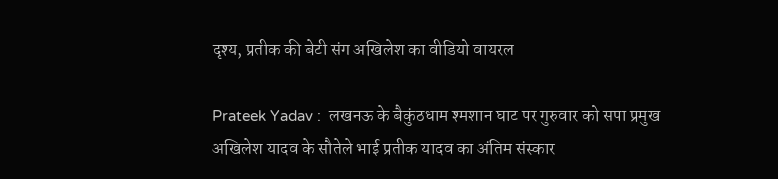दृश्य, प्रतीक की बेटी संग अखिलेश का वीडियो वायरल

Prateek Yadav :  लखनऊ के बैकुंठधाम श्मशान घाट पर गुरुवार को सपा प्रमुख अखिलेश यादव के सौतेले भाई प्रतीक यादव का अंतिम संस्कार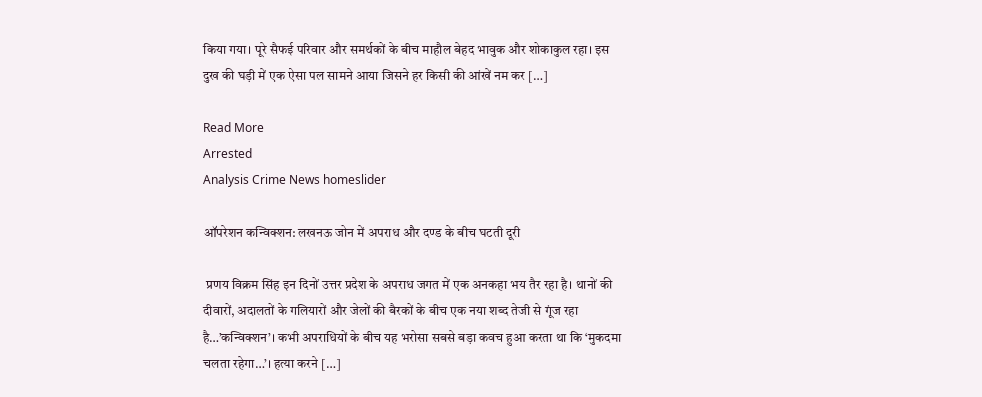किया गया। पूरे सैफई परिवार और समर्थकों के बीच माहौल बेहद भावुक और शोकाकुल रहा। इस दुख की घड़ी में एक ऐसा पल सामने आया जिसने हर किसी की आंखें नम कर […]

Read More
Arrested
Analysis Crime News homeslider

ऑपरेशन कन्विक्शन: लखनऊ जोन में अपराध और दण्ड के बीच घटती दूरी

 प्रणय विक्रम सिंह इन दिनों उत्तर प्रदेश के अपराध जगत में एक अनकहा भय तैर रहा है। थानों की दीवारों, अदालतों के गलियारों और जेलों की बैरकों के बीच एक नया शब्द तेजी से गूंज रहा है…’कन्विक्शन’। कभी अपराधियों के बीच यह भरोसा सबसे बड़ा कवच हुआ करता था कि ‘मुकदमा चलता रहेगा…’। हत्या करने […]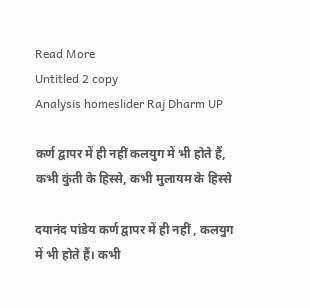Read More
Untitled 2 copy
Analysis homeslider Raj Dharm UP

कर्ण द्वापर में ही नहीं कलयुग में भी होते हैं, कभी कुंती के हिस्से, कभी मुलायम के हिस्से

दयानंद पांडेय कर्ण द्वापर में ही नहीं , कलयुग में भी होते हैं। कभी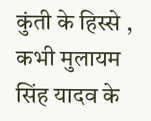कुंती के हिस्से , कभी मुलायम सिंह यादव के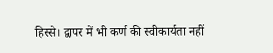हिस्से। द्वापर में भी कर्ण की स्वीकार्यता नहीं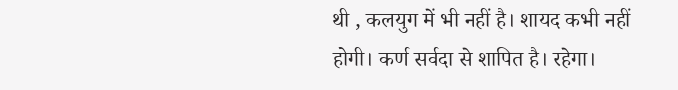थी , कलयुग में भी नहीं है। शायद कभी नहीं होगी। कर्ण सर्वदा से शापित है। रहेगा।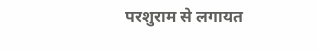परशुराम से लगायत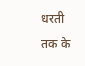धरती तक के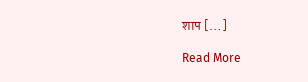शाप […]

Read More